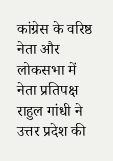कांग्रेस के वरिष्ठ नेता और लोकसभा में नेता प्रतिपक्ष राहुल गांधी ने उत्तर प्रदेश की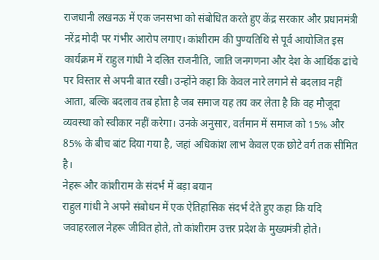राजधानी लखनऊ में एक जनसभा को संबोधित करते हुए केंद्र सरकार और प्रधानमंत्री नरेंद्र मोदी पर गंभीर आरोप लगाए। कांशीराम की पुण्यतिथि से पूर्व आयोजित इस कार्यक्रम में राहुल गांधी ने दलित राजनीति, जाति जनगणना और देश के आर्थिक ढांचे पर विस्तार से अपनी बात रखी। उन्होंने कहा कि केवल नारे लगाने से बदलाव नहीं आता, बल्कि बदलाव तब होता है जब समाज यह तय कर लेता है कि वह मौजूदा व्यवस्था को स्वीकार नहीं करेगा। उनके अनुसार, वर्तमान में समाज को 15% और 85% के बीच बांट दिया गया है, जहां अधिकांश लाभ केवल एक छोटे वर्ग तक सीमित है।
नेहरू और कांशीराम के संदर्भ में बड़ा बयान
राहुल गांधी ने अपने संबोधन में एक ऐतिहासिक संदर्भ देते हुए कहा कि यदि जवाहरलाल नेहरू जीवित होते, तो कांशीराम उत्तर प्रदेश के मुख्यमंत्री होते।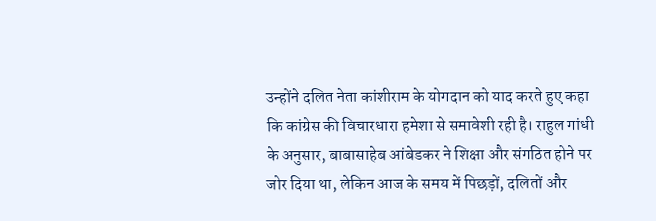उन्होंने दलित नेता कांशीराम के योगदान को याद करते हुए कहा कि कांग्रेस की विचारधारा हमेशा से समावेशी रही है। राहुल गांधी के अनुसार, बाबासाहेब आंबेडकर ने शिक्षा और संगठित होने पर जोर दिया था, लेकिन आज के समय में पिछड़ों, दलितों और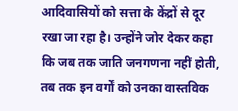आदिवासियों को सत्ता के केंद्रों से दूर रखा जा रहा है। उन्होंने जोर देकर कहा कि जब तक जाति जनगणना नहीं होती, तब तक इन वर्गों को उनका वास्तविक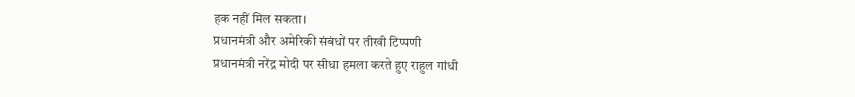हक नहीं मिल सकता।
प्रधानमंत्री और अमेरिकी संबंधों पर तीखी टिप्पणी
प्रधानमंत्री नरेंद्र मोदी पर सीधा हमला करते हुए राहुल गांधी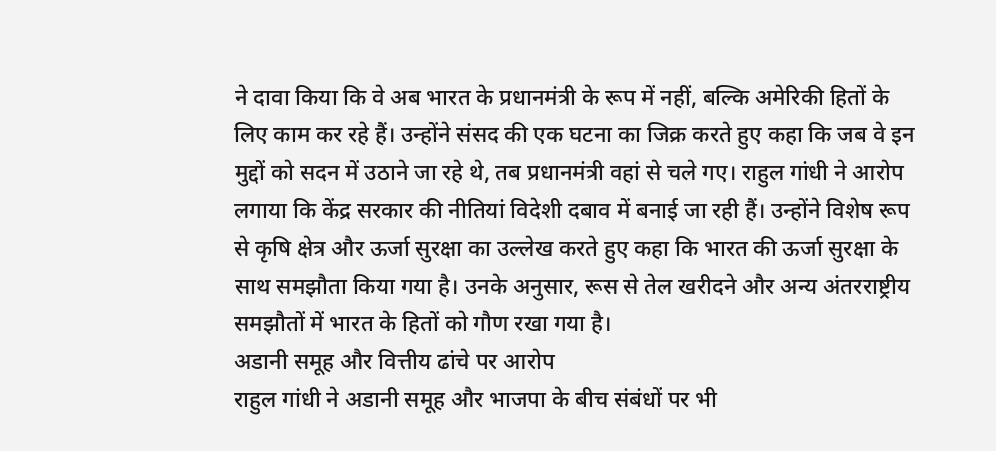ने दावा किया कि वे अब भारत के प्रधानमंत्री के रूप में नहीं, बल्कि अमेरिकी हितों के लिए काम कर रहे हैं। उन्होंने संसद की एक घटना का जिक्र करते हुए कहा कि जब वे इन मुद्दों को सदन में उठाने जा रहे थे, तब प्रधानमंत्री वहां से चले गए। राहुल गांधी ने आरोप लगाया कि केंद्र सरकार की नीतियां विदेशी दबाव में बनाई जा रही हैं। उन्होंने विशेष रूप से कृषि क्षेत्र और ऊर्जा सुरक्षा का उल्लेख करते हुए कहा कि भारत की ऊर्जा सुरक्षा के साथ समझौता किया गया है। उनके अनुसार, रूस से तेल खरीदने और अन्य अंतरराष्ट्रीय समझौतों में भारत के हितों को गौण रखा गया है।
अडानी समूह और वित्तीय ढांचे पर आरोप
राहुल गांधी ने अडानी समूह और भाजपा के बीच संबंधों पर भी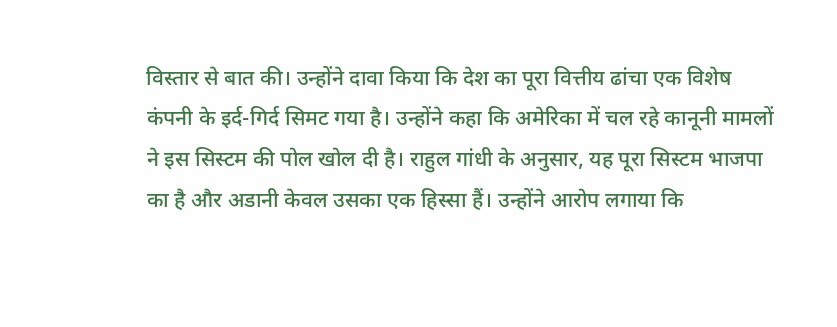विस्तार से बात की। उन्होंने दावा किया कि देश का पूरा वित्तीय ढांचा एक विशेष कंपनी के इर्द-गिर्द सिमट गया है। उन्होंने कहा कि अमेरिका में चल रहे कानूनी मामलों ने इस सिस्टम की पोल खोल दी है। राहुल गांधी के अनुसार, यह पूरा सिस्टम भाजपा का है और अडानी केवल उसका एक हिस्सा हैं। उन्होंने आरोप लगाया कि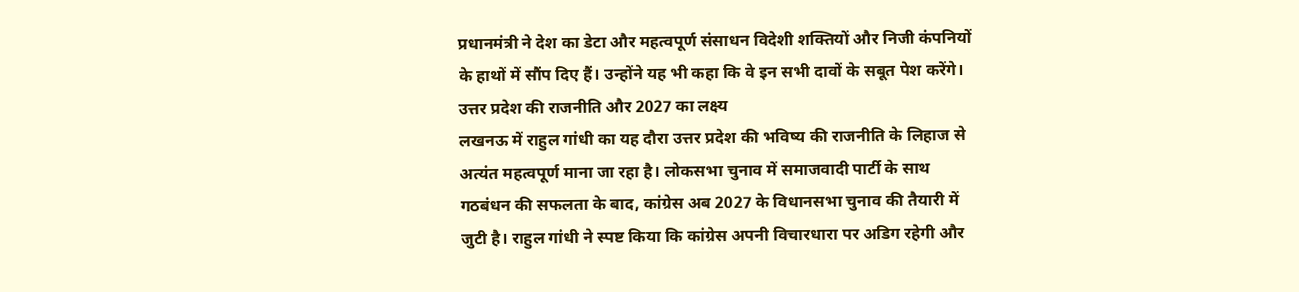प्रधानमंत्री ने देश का डेटा और महत्वपूर्ण संसाधन विदेशी शक्तियों और निजी कंपनियों के हाथों में सौंप दिए हैं। उन्होंने यह भी कहा कि वे इन सभी दावों के सबूत पेश करेंगे।
उत्तर प्रदेश की राजनीति और 2027 का लक्ष्य
लखनऊ में राहुल गांधी का यह दौरा उत्तर प्रदेश की भविष्य की राजनीति के लिहाज से अत्यंत महत्वपूर्ण माना जा रहा है। लोकसभा चुनाव में समाजवादी पार्टी के साथ गठबंधन की सफलता के बाद, कांग्रेस अब 2027 के विधानसभा चुनाव की तैयारी में जुटी है। राहुल गांधी ने स्पष्ट किया कि कांग्रेस अपनी विचारधारा पर अडिग रहेगी और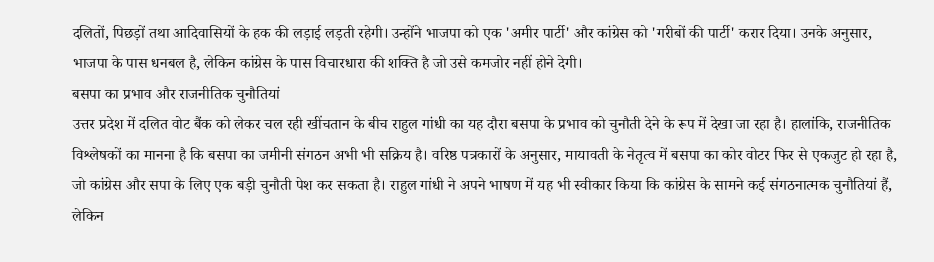दलितों, पिछड़ों तथा आदिवासियों के हक की लड़ाई लड़ती रहेगी। उन्होंने भाजपा को एक 'अमीर पार्टी' और कांग्रेस को 'गरीबों की पार्टी' करार दिया। उनके अनुसार, भाजपा के पास धनबल है, लेकिन कांग्रेस के पास विचारधारा की शक्ति है जो उसे कमजोर नहीं होने देगी।
बसपा का प्रभाव और राजनीतिक चुनौतियां
उत्तर प्रदेश में दलित वोट बैंक को लेकर चल रही खींचतान के बीच राहुल गांधी का यह दौरा बसपा के प्रभाव को चुनौती देने के रूप में देखा जा रहा है। हालांकि, राजनीतिक विश्लेषकों का मानना है कि बसपा का जमीनी संगठन अभी भी सक्रिय है। वरिष्ठ पत्रकारों के अनुसार, मायावती के नेतृत्व में बसपा का कोर वोटर फिर से एकजुट हो रहा है, जो कांग्रेस और सपा के लिए एक बड़ी चुनौती पेश कर सकता है। राहुल गांधी ने अपने भाषण में यह भी स्वीकार किया कि कांग्रेस के सामने कई संगठनात्मक चुनौतियां हैं, लेकिन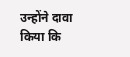उन्होंने दावा किया कि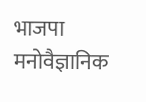भाजपा मनोवैज्ञानिक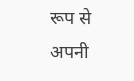रूप से अपनी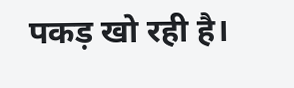पकड़ खो रही है।